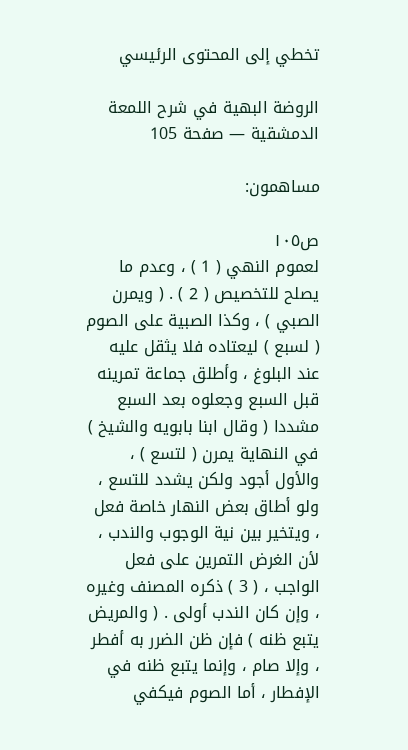تخطي إلى المحتوى الرئيسي

الروضة البهية في شرح اللمعة الدمشقية — صفحة 105

مساهمون:

ص١٠٥
لعموم النهي ( 1 ) ، وعدم ما يصلح للتخصيص ( 2 ) . ( ويمرن الصبي ) ، وكذا الصبية على الصوم ( لسبع ) ليعتاده فلا يثقل عليه عند البلوغ ، وأطلق جماعة تمرينه قبل السبع وجعلوه بعد السبع مشددا ( وقال ابنا بابويه والشيخ ) في النهاية يمرن ( لتسع ) ، والأول أجود ولكن يشدد للتسع ، ولو أطاق بعض النهار خاصة فعل ، ويتخير بين نية الوجوب والندب ، لأن الغرض التمرين على فعل الواجب ، ( 3 ) ذكره المصنف وغيره ، وإن كان الندب أولى . ( والمريض يتبع ظنه ) فإن ظن الضرر به أفطر ، وإلا صام ، وإنما يتبع ظنه في الإفطار ، أما الصوم فيكفي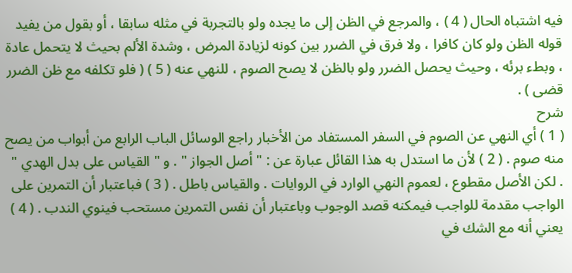فيه اشتباه الحال ( 4 ) ، والمرجع في الظن إلى ما يجده ولو بالتجربة في مثله سابقا ، أو بقول من يفيد قوله الظن ولو كان كافرا ، ولا فرق في الضرر بين كونه لزيادة المرض ، وشدة الألم بحيث لا يتحمل عادة ، وبطء برئه ، وحيث يحصل الضرر ولو بالظن لا يصح الصوم ، للنهي عنه ( 5 ) ( فلو تكلفه مع ظن الضرر قضى ) .
شرح
( 1 ) أي النهي عن الصوم في السفر المستفاد من الأخبار راجع الوسائل الباب الرابع من أبواب من يصح منه صوم . ( 2 ) لأن ما استدل به هذا القائل عبارة عن : " أصل الجواز " . و " القياس على بدل الهدي " . لكن الأصل مقطوع ، لعموم النهي الوارد في الروايات . والقياس باطل . ( 3 ) فباعتبار أن التمرين على الواجب مقدمة للواجب فيمكنه قصد الوجوب وباعتبار أن نفس التمرين مستحب فينوي الندب . ( 4 ) يعني أنه مع الشك في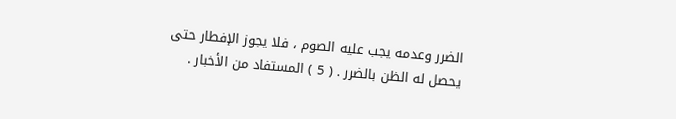الضرر وعدمه يجب عليه الصوم ، فلا يجوز الإفطار حتى يحصل له الظن بالضرر . ( 5 ) المستفاد من الأخبار .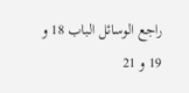راجع الوسائل الباب 18 و 19 و 21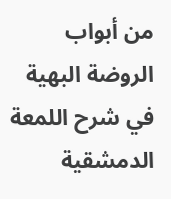من أبواب
الروضة البهية في شرح اللمعة الدمشقية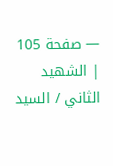— صفحة 105 | الشهيد الثاني / السيد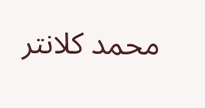محمد كلانتر